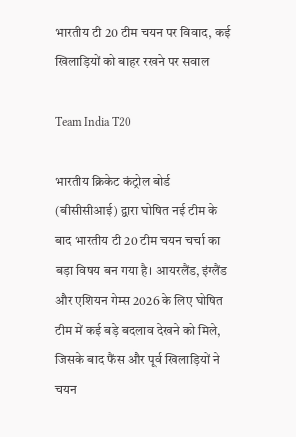भारतीय टी 20 टीम चयन पर विवाद, कई खिलाड़ियों को बाहर रखने पर सवाल

Team India T20

भारतीय क्रिकेट कंट्रोल बोर्ड (बीसीसीआई) द्वारा घोषित नई टीम के बाद भारतीय टी 20 टीम चयन चर्चा का बड़ा विषय बन गया है। आयरलैंड, इंग्लैंड और एशियन गेम्स 2026 के लिए घोषित टीम में कई बड़े बदलाव देखने को मिले, जिसके बाद फैंस और पूर्व खिलाड़ियों ने चयन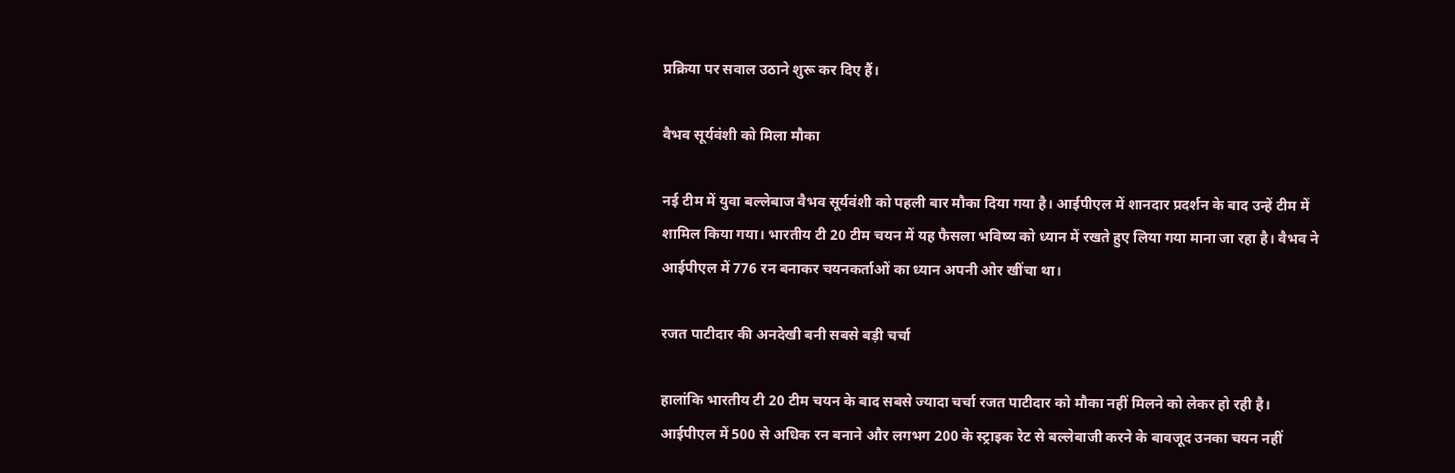प्रक्रिया पर सवाल उठाने शुरू कर दिए हैं।

वैभव सूर्यवंशी को मिला मौका

नई टीम में युवा बल्लेबाज वैभव सूर्यवंशी को पहली बार मौका दिया गया है। आईपीएल में शानदार प्रदर्शन के बाद उन्हें टीम में शामिल किया गया। भारतीय टी 20 टीम चयन में यह फैसला भविष्य को ध्यान में रखते हुए लिया गया माना जा रहा है। वैभव ने आईपीएल में 776 रन बनाकर चयनकर्ताओं का ध्यान अपनी ओर खींचा था।

रजत पाटीदार की अनदेखी बनी सबसे बड़ी चर्चा

हालांकि भारतीय टी 20 टीम चयन के बाद सबसे ज्यादा चर्चा रजत पाटीदार को मौका नहीं मिलने को लेकर हो रही है। आईपीएल में 500 से अधिक रन बनाने और लगभग 200 के स्ट्राइक रेट से बल्लेबाजी करने के बावजूद उनका चयन नहीं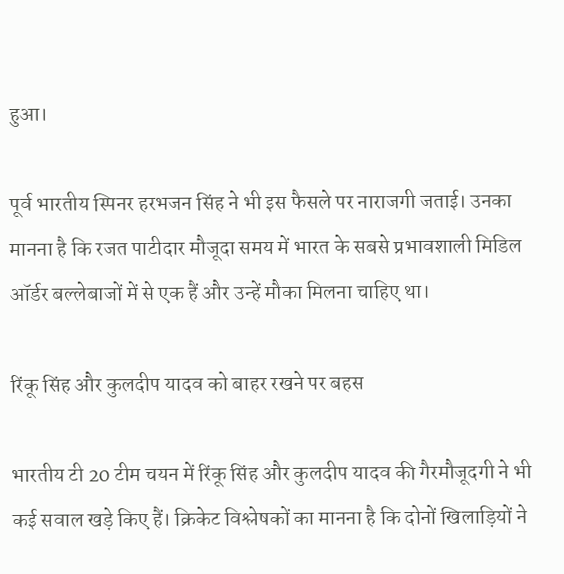हुआ।

पूर्व भारतीय स्पिनर हरभजन सिंह ने भी इस फैसले पर नाराजगी जताई। उनका मानना है कि रजत पाटीदार मौजूदा समय में भारत के सबसे प्रभावशाली मिडिल ऑर्डर बल्लेबाजों में से एक हैं और उन्हें मौका मिलना चाहिए था।

रिंकू सिंह और कुलदीप यादव को बाहर रखने पर बहस

भारतीय टी 20 टीम चयन में रिंकू सिंह और कुलदीप यादव की गैरमौजूदगी ने भी कई सवाल खड़े किए हैं। क्रिकेट विश्लेषकों का मानना है कि दोनों खिलाड़ियों ने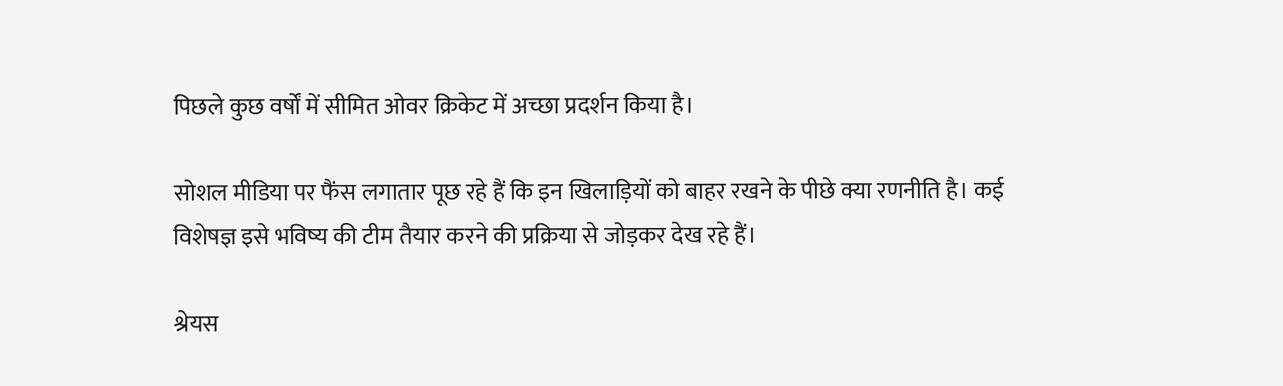पिछले कुछ वर्षों में सीमित ओवर क्रिकेट में अच्छा प्रदर्शन किया है।

सोशल मीडिया पर फैंस लगातार पूछ रहे हैं कि इन खिलाड़ियों को बाहर रखने के पीछे क्या रणनीति है। कई विशेषज्ञ इसे भविष्य की टीम तैयार करने की प्रक्रिया से जोड़कर देख रहे हैं।

श्रेयस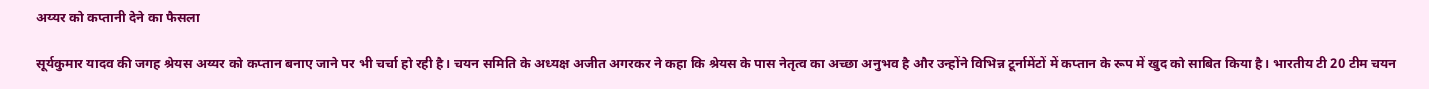अय्यर को कप्तानी देने का फैसला

सूर्यकुमार यादव की जगह श्रेयस अय्यर को कप्तान बनाए जाने पर भी चर्चा हो रही है। चयन समिति के अध्यक्ष अजीत अगरकर ने कहा कि श्रेयस के पास नेतृत्व का अच्छा अनुभव है और उन्होंने विभिन्न टूर्नामेंटों में कप्तान के रूप में खुद को साबित किया है। भारतीय टी 20 टीम चयन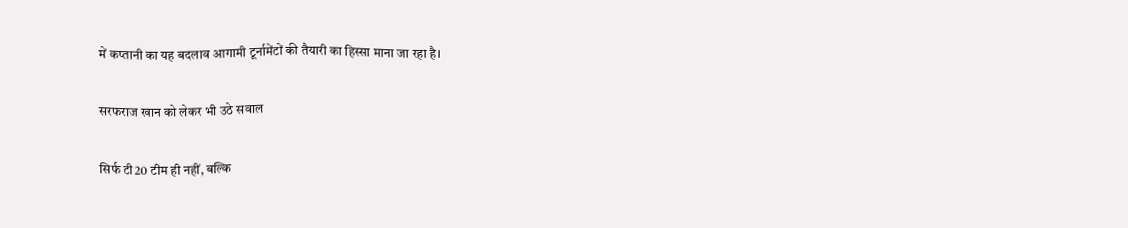में कप्तानी का यह बदलाव आगामी टूर्नामेंटों की तैयारी का हिस्सा माना जा रहा है।

सरफराज खान को लेकर भी उठे सवाल

सिर्फ टी20 टीम ही नहीं, बल्कि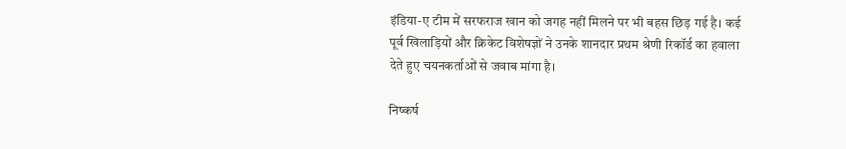इंडिया-ए टीम में सरफराज खान को जगह नहीं मिलने पर भी बहस छिड़ गई है। कई पूर्व खिलाड़ियों और क्रिकेट विशेषज्ञों ने उनके शानदार प्रथम श्रेणी रिकॉर्ड का हवाला देते हुए चयनकर्ताओं से जवाब मांगा है।

निष्कर्ष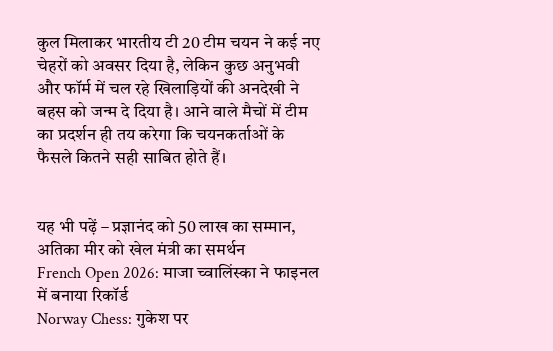कुल मिलाकर भारतीय टी 20 टीम चयन ने कई नए चेहरों को अवसर दिया है, लेकिन कुछ अनुभवी और फॉर्म में चल रहे खिलाड़ियों की अनदेखी ने बहस को जन्म दे दिया है। आने वाले मैचों में टीम का प्रदर्शन ही तय करेगा कि चयनकर्ताओं के फैसले कितने सही साबित होते हैं।


यह भी पढ़ें – प्रज्ञानंद को 50 लाख का सम्मान, अतिका मीर को खेल मंत्री का समर्थन
French Open 2026: माजा च्वालिंस्का ने फाइनल में बनाया रिकॉर्ड
Norway Chess: गुकेश पर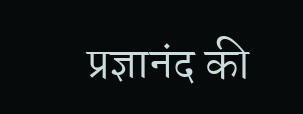प्रज्ञानंद की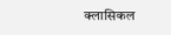क्लासिकल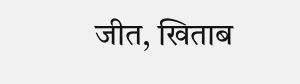जीत, खिताब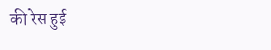की रेस हुई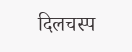दिलचस्प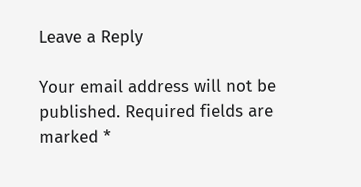Leave a Reply

Your email address will not be published. Required fields are marked *